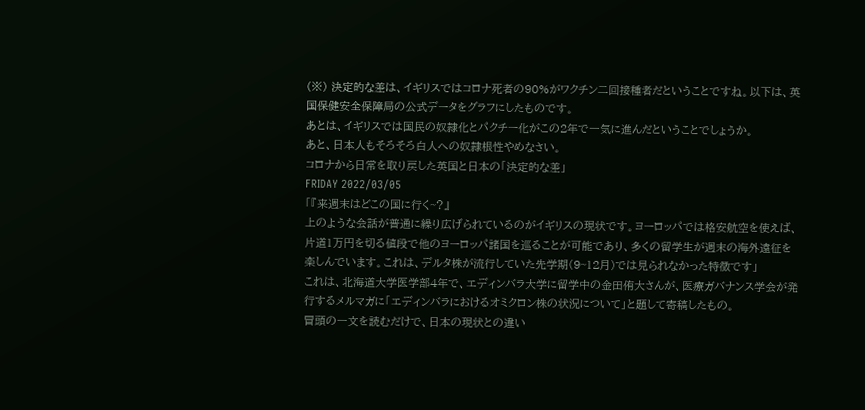(※) 決定的な差は、イギリスではコロナ死者の90%がワクチン二回接種者だということですね。以下は、英国保健安全保障局の公式データをグラフにしたものです。
あとは、イギリスでは国民の奴隷化とパクチー化がこの2年で一気に進んだということでしょうか。
あと、日本人もそろそろ白人への奴隷根性やめなさい。
コロナから日常を取り戻した英国と日本の「決定的な差」
FRIDAY 2022/03/05
「『来週末はどこの国に行く~?』
上のような会話が普通に繰り広げられているのがイギリスの現状です。ヨーロッパでは格安航空を使えば、片道1万円を切る値段で他のヨーロッパ諸国を巡ることが可能であり、多くの留学生が週末の海外遠征を楽しんでいます。これは、デルタ株が流行していた先学期(9~12月)では見られなかった特徴です」
これは、北海道大学医学部4年で、エディンバラ大学に留学中の金田侑大さんが、医療ガバナンス学会が発行するメルマガに「エディンバラにおけるオミクロン株の状況について」と題して寄稿したもの。
冒頭の一文を読むだけで、日本の現状との違い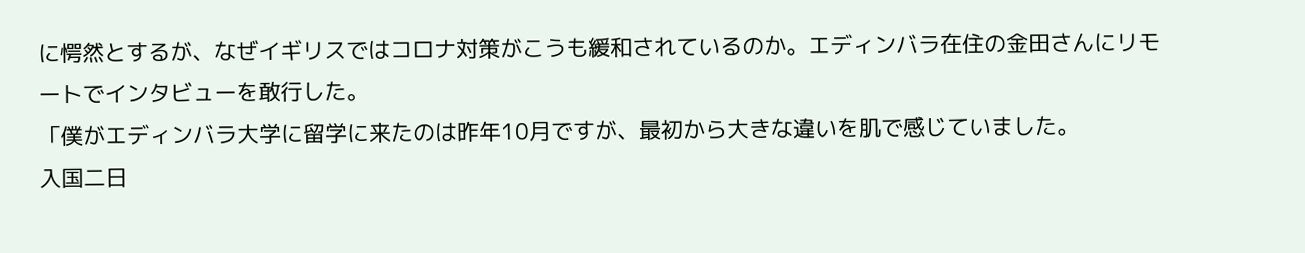に愕然とするが、なぜイギリスではコロナ対策がこうも緩和されているのか。エディンバラ在住の金田さんにリモートでインタビューを敢行した。
「僕がエディンバラ大学に留学に来たのは昨年10月ですが、最初から大きな違いを肌で感じていました。
入国二日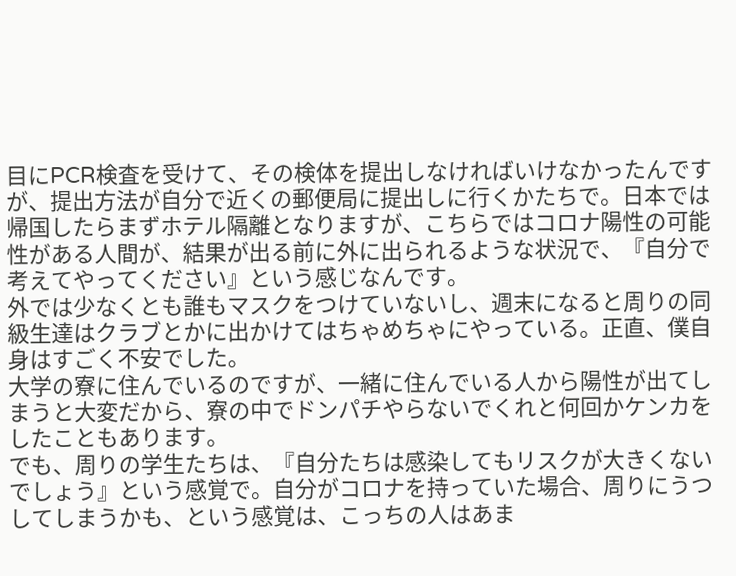目にPCR検査を受けて、その検体を提出しなければいけなかったんですが、提出方法が自分で近くの郵便局に提出しに行くかたちで。日本では帰国したらまずホテル隔離となりますが、こちらではコロナ陽性の可能性がある人間が、結果が出る前に外に出られるような状況で、『自分で考えてやってください』という感じなんです。
外では少なくとも誰もマスクをつけていないし、週末になると周りの同級生達はクラブとかに出かけてはちゃめちゃにやっている。正直、僕自身はすごく不安でした。
大学の寮に住んでいるのですが、一緒に住んでいる人から陽性が出てしまうと大変だから、寮の中でドンパチやらないでくれと何回かケンカをしたこともあります。
でも、周りの学生たちは、『自分たちは感染してもリスクが大きくないでしょう』という感覚で。自分がコロナを持っていた場合、周りにうつしてしまうかも、という感覚は、こっちの人はあま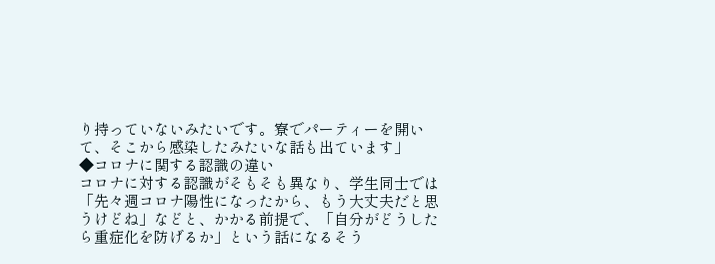り持っていないみたいです。寮でパーティーを開いて、そこから感染したみたいな話も出ています」
◆コロナに関する認識の違い
コロナに対する認識がそもそも異なり、学生同士では「先々週コロナ陽性になったから、もう大丈夫だと思うけどね」などと、かかる前提で、「自分がどうしたら重症化を防げるか」という話になるそう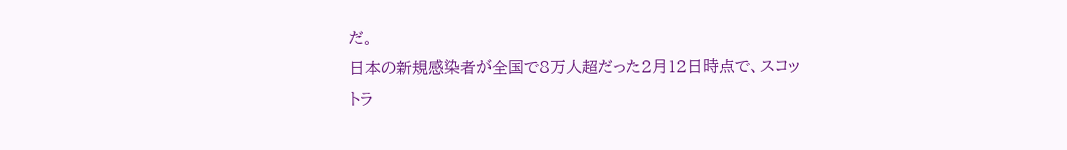だ。
日本の新規感染者が全国で8万人超だった2月12日時点で、スコットラ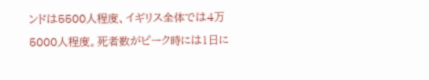ンドは5500人程度、イギリス全体では4万5000人程度。死者数がピーク時には1日に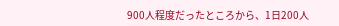900人程度だったところから、1日200人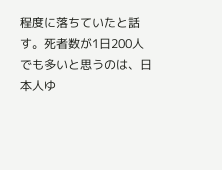程度に落ちていたと話す。死者数が1日200人でも多いと思うのは、日本人ゆ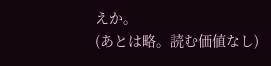えか。
(あとは略。読む価値なし)